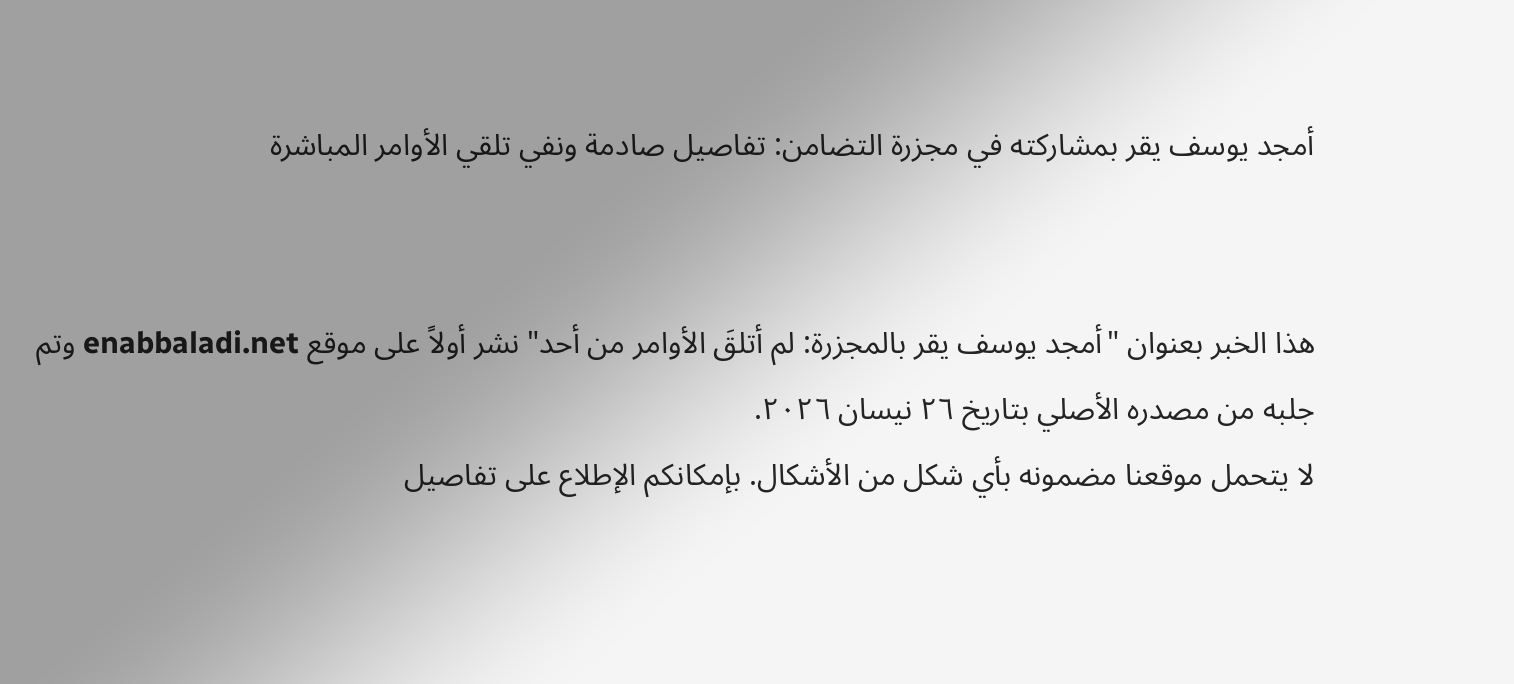أمجد يوسف يقر بمشاركته في مجزرة التضامن: تفاصيل صادمة ونفي تلقي الأوامر المباشرة


هذا الخبر بعنوان "أمجد يوسف يقر بالمجزرة: لم أتلقَ الأوامر من أحد" نشر أولاً على موقع enabbaladi.net وتم جلبه من مصدره الأصلي بتاريخ ٢٦ نيسان ٢٠٢٦.
لا يتحمل موقعنا مضمونه بأي شكل من الأشكال. بإمكانكم الإطلاع على تفاصيل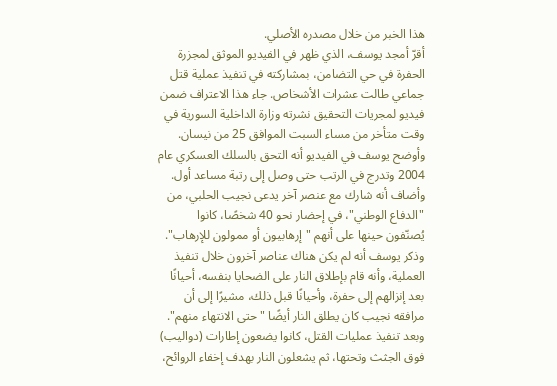هذا الخبر من خلال مصدره الأصلي.
أقرّ أمجد يوسف، الذي ظهر في الفيديو الموثق لمجزرة الحفرة في حي التضامن، بمشاركته في تنفيذ عملية قتل جماعي طالت عشرات الأشخاص. جاء هذا الاعتراف ضمن فيديو لمجريات التحقيق نشرته وزارة الداخلية السورية في وقت متأخر من مساء السبت الموافق 25 من نيسان.
وأوضح يوسف في الفيديو أنه التحق بالسلك العسكري عام 2004 وتدرج في الرتب حتى وصل إلى رتبة مساعد أول. وأضاف أنه شارك مع عنصر آخر يدعى نجيب الحلبي، من "الدفاع الوطني"، في إحضار نحو 40 شخصًا، كانوا يُصنّفون حينها على أنهم "إرهابيون أو ممولون للإرهاب".
وذكر يوسف أنه لم يكن هناك عناصر آخرون خلال تنفيذ العملية، وأنه قام بإطلاق النار على الضحايا بنفسه، أحيانًا بعد إنزالهم إلى حفرة، وأحيانًا قبل ذلك، مشيرًا إلى أن مرافقه نجيب كان يطلق النار أيضًا "حتى الانتهاء منهم". وبعد تنفيذ عمليات القتل، كانوا يضعون إطارات (دواليب) فوق الجثث وتحتها، ثم يشعلون النار بهدف إخفاء الروائح،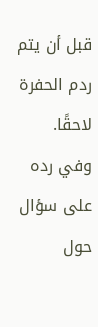قبل أن يتم ردم الحفرة لاحقًا.
وفي رده على سؤال حول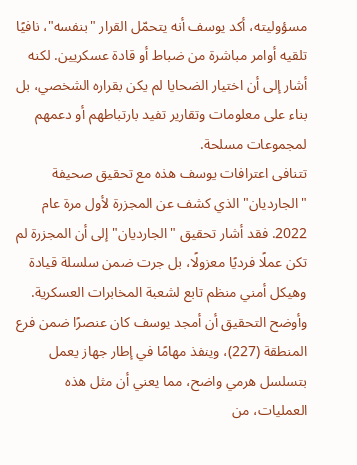مسؤوليته، أكد يوسف أنه يتحمّل القرار "بنفسه"، نافيًا تلقيه أوامر مباشرة من ضباط أو قادة عسكريين. لكنه أشار إلى أن اختيار الضحايا لم يكن بقراره الشخصي، بل بناء على معلومات وتقارير تفيد بارتباطهم أو دعمهم لمجموعات مسلحة.
تتنافى اعترافات يوسف هذه مع تحقيق صحيفة "الجارديان" الذي كشف عن المجزرة لأول مرة عام 2022. فقد أشار تحقيق "الجارديان" إلى أن المجزرة لم تكن عملًا فرديًا معزولًا، بل جرت ضمن سلسلة قيادة وهيكل أمني منظم تابع لشعبة المخابرات العسكرية. وأوضح التحقيق أن أمجد يوسف كان عنصرًا ضمن فرع المنطقة (227)، وينفذ مهامًا في إطار جهاز يعمل بتسلسل هرمي واضح، مما يعني أن مثل هذه العمليات، من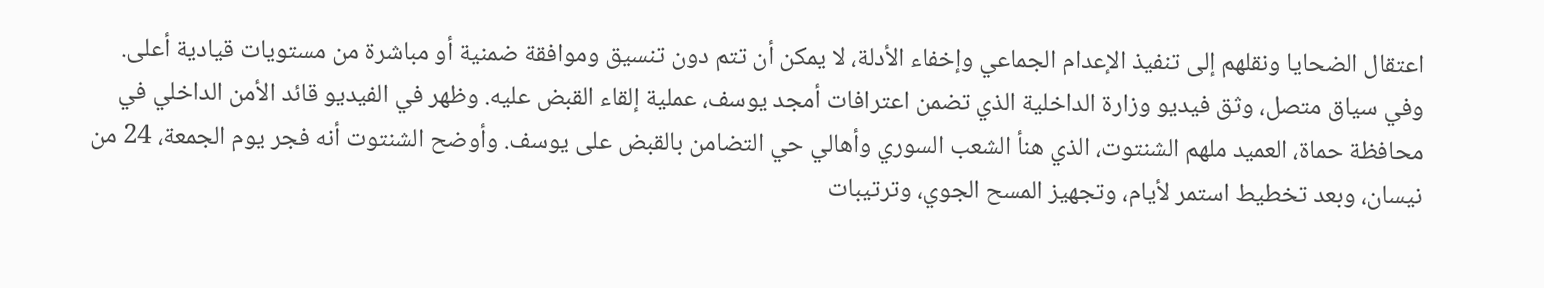اعتقال الضحايا ونقلهم إلى تنفيذ الإعدام الجماعي وإخفاء الأدلة، لا يمكن أن تتم دون تنسيق وموافقة ضمنية أو مباشرة من مستويات قيادية أعلى.
وفي سياق متصل، وثق فيديو وزارة الداخلية الذي تضمن اعترافات أمجد يوسف، عملية إلقاء القبض عليه. وظهر في الفيديو قائد الأمن الداخلي في محافظة حماة، العميد ملهم الشنتوت، الذي هنأ الشعب السوري وأهالي حي التضامن بالقبض على يوسف. وأوضح الشنتوت أنه فجر يوم الجمعة، 24 من نيسان، وبعد تخطيط استمر لأيام، وتجهيز المسح الجوي، وترتيبات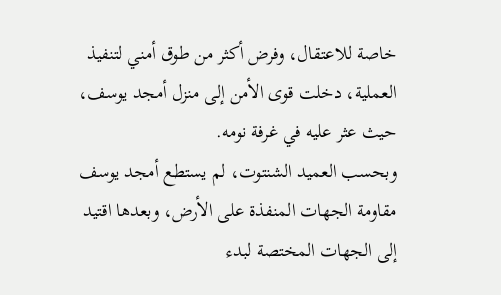خاصة للاعتقال، وفرض أكثر من طوق أمني لتنفيذ العملية، دخلت قوى الأمن إلى منزل أمجد يوسف، حيث عثر عليه في غرفة نومه.
وبحسب العميد الشنتوت، لم يستطع أمجد يوسف مقاومة الجهات المنفذة على الأرض، وبعدها اقتيد إلى الجهات المختصة لبدء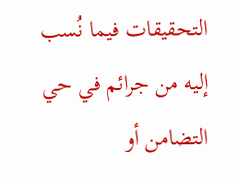التحقيقات فيما نُسب إليه من جرائم في حي التضامن أو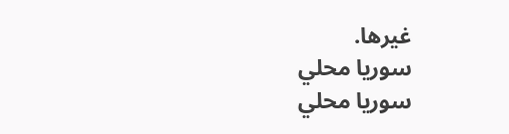غيرها.
سوريا محلي
سوريا محلي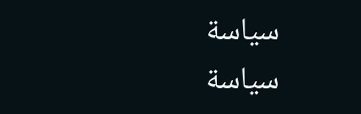سياسة
سياسة